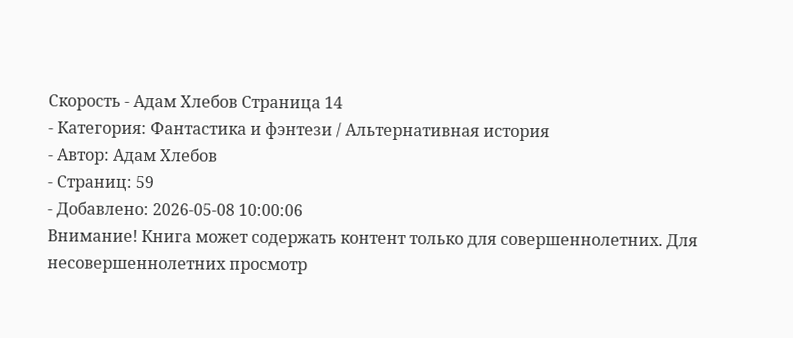Скорость - Адам Хлебов Страница 14
- Категория: Фантастика и фэнтези / Альтернативная история
- Автор: Адам Хлебов
- Страниц: 59
- Добавлено: 2026-05-08 10:00:06
Внимание! Книга может содержать контент только для совершеннолетних. Для несовершеннолетних просмотр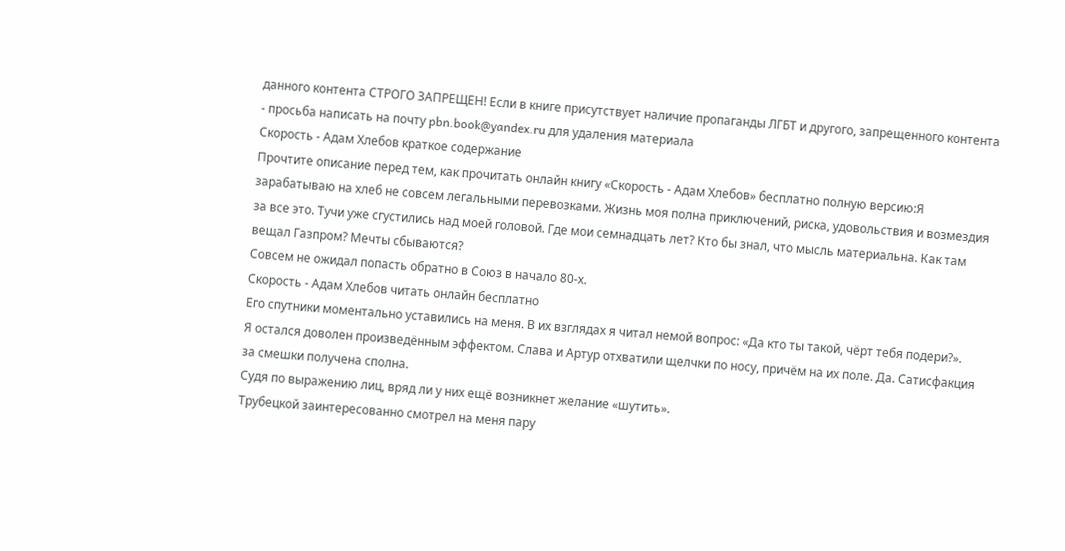данного контента СТРОГО ЗАПРЕЩЕН! Если в книге присутствует наличие пропаганды ЛГБТ и другого, запрещенного контента - просьба написать на почту pbn.book@yandex.ru для удаления материала
Скорость - Адам Хлебов краткое содержание
Прочтите описание перед тем, как прочитать онлайн книгу «Скорость - Адам Хлебов» бесплатно полную версию:Я зарабатываю на хлеб не совсем легальными перевозками. Жизнь моя полна приключений, риска, удовольствия и возмездия за все это. Тучи уже сгустились над моей головой. Где мои семнадцать лет? Кто бы знал, что мысль материальна. Как там вещал Газпром? Мечты сбываются?
Совсем не ожидал попасть обратно в Союз в начало 80-х.
Скорость - Адам Хлебов читать онлайн бесплатно
Его спутники моментально уставились на меня. В их взглядах я читал немой вопрос: «Да кто ты такой, чёрт тебя подери?».
Я остался доволен произведённым эффектом. Слава и Артур отхватили щелчки по носу, причём на их поле. Да. Сатисфакция за смешки получена сполна.
Судя по выражению лиц, вряд ли у них ещё возникнет желание «шутить».
Трубецкой заинтересованно смотрел на меня пару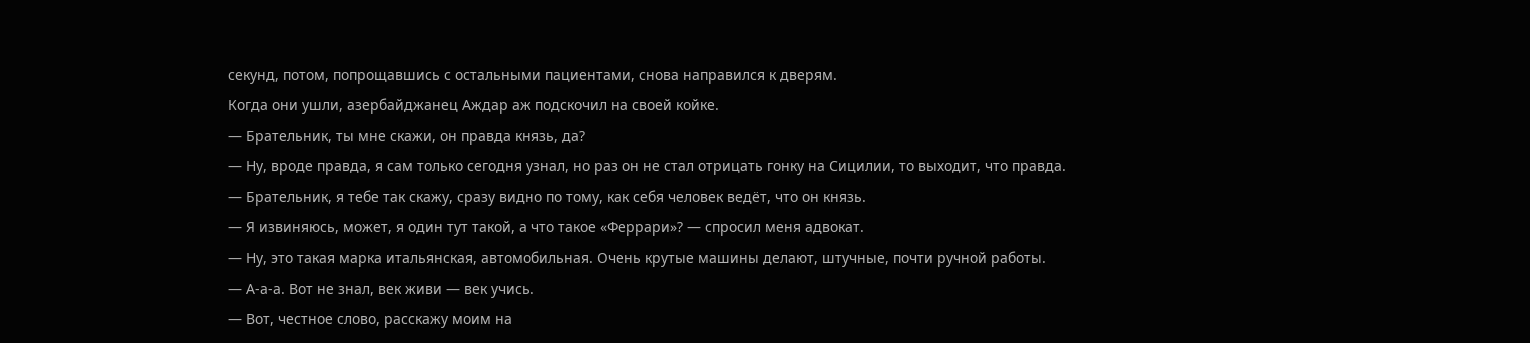секунд, потом, попрощавшись с остальными пациентами, снова направился к дверям.
Когда они ушли, азербайджанец Аждар аж подскочил на своей койке.
— Брательник, ты мне скажи, он правда князь, да?
— Ну, вроде правда, я сам только сегодня узнал, но раз он не стал отрицать гонку на Сицилии, то выходит, что правда.
— Брательник, я тебе так скажу, сразу видно по тому, как себя человек ведёт, что он князь.
— Я извиняюсь, может, я один тут такой, а что такое «Феррари»? — спросил меня адвокат.
— Ну, это такая марка итальянская, автомобильная. Очень крутые машины делают, штучные, почти ручной работы.
— А-а-а. Вот не знал, век живи — век учись.
— Вот, честное слово, расскажу моим на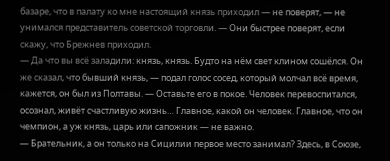базаре, что в палату ко мне настоящий князь приходил — не поверят, — не унимался представитель советской торговли. — Они быстрее поверят, если скажу, что Брежнев приходил.
— Да что вы всё заладили: князь, князь. Будто на нём свет клином сошёлся. Он же сказал, что бывший князь, — подал голос сосед, который молчал всё время, кажется, он был из Полтавы. — Оставьте его в покое. Человек перевоспитался, осознал, живёт счастливую жизнь… Главное, какой он человек. Главное, что он чемпион, а уж князь, царь или сапожник — не важно.
— Брательник, а он только на Сицилии первое место занимал? Здесь, в Союзе,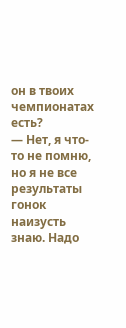он в твоих чемпионатах есть?
— Нет, я что-то не помню, но я не все результаты гонок наизусть знаю. Надо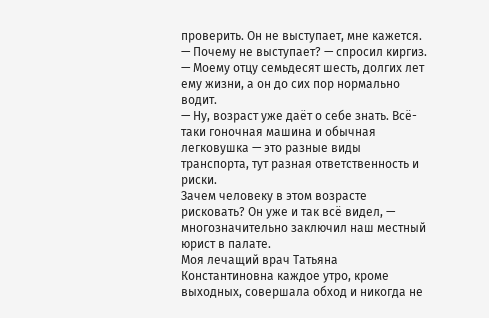проверить. Он не выступает, мне кажется.
— Почему не выступает? — спросил киргиз. — Моему отцу семьдесят шесть, долгих лет ему жизни, а он до сих пор нормально водит.
— Ну, возраст уже даёт о себе знать. Всё-таки гоночная машина и обычная легковушка — это разные виды транспорта, тут разная ответственность и риски.
Зачем человеку в этом возрасте рисковать? Он уже и так всё видел, — многозначительно заключил наш местный юрист в палате.
Моя лечащий врач Татьяна Константиновна каждое утро, кроме выходных, совершала обход и никогда не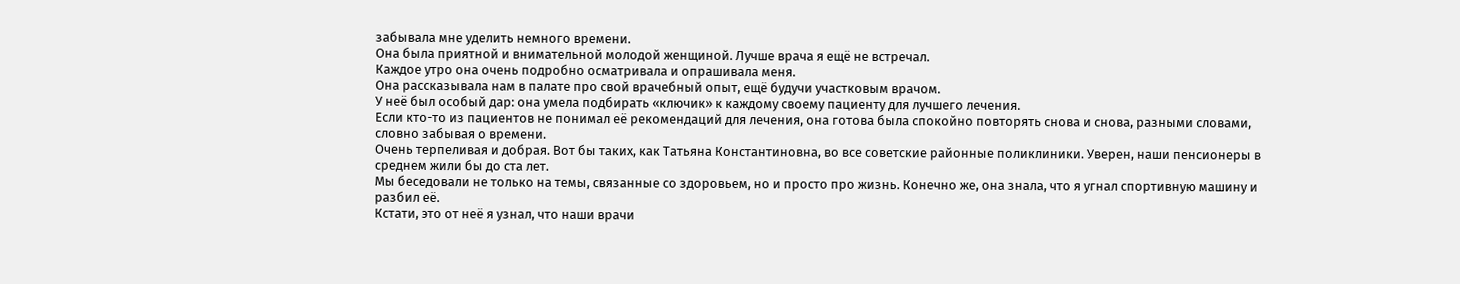забывала мне уделить немного времени.
Она была приятной и внимательной молодой женщиной. Лучше врача я ещё не встречал.
Каждое утро она очень подробно осматривала и опрашивала меня.
Она рассказывала нам в палате про свой врачебный опыт, ещё будучи участковым врачом.
У неё был особый дар: она умела подбирать «ключик» к каждому своему пациенту для лучшего лечения.
Если кто-то из пациентов не понимал её рекомендаций для лечения, она готова была спокойно повторять снова и снова, разными словами, словно забывая о времени.
Очень терпеливая и добрая. Вот бы таких, как Татьяна Константиновна, во все советские районные поликлиники. Уверен, наши пенсионеры в среднем жили бы до ста лет.
Мы беседовали не только на темы, связанные со здоровьем, но и просто про жизнь. Конечно же, она знала, что я угнал спортивную машину и разбил её.
Кстати, это от неё я узнал, что наши врачи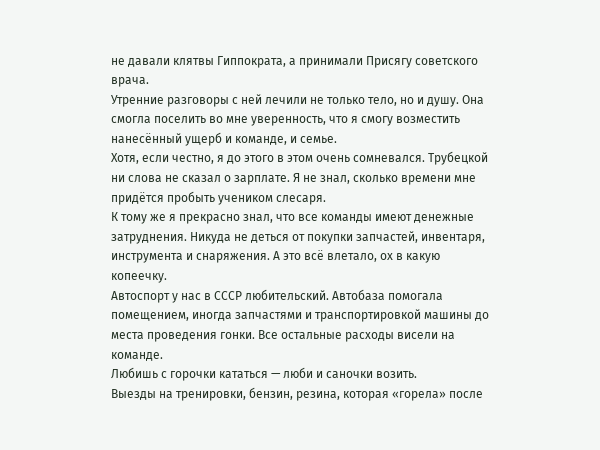не давали клятвы Гиппократа, а принимали Присягу советского врача.
Утренние разговоры с ней лечили не только тело, но и душу. Она смогла поселить во мне уверенность, что я смогу возместить нанесённый ущерб и команде, и семье.
Хотя, если честно, я до этого в этом очень сомневался. Трубецкой ни слова не сказал о зарплате. Я не знал, сколько времени мне придётся пробыть учеником слесаря.
К тому же я прекрасно знал, что все команды имеют денежные затруднения. Никуда не деться от покупки запчастей, инвентаря, инструмента и снаряжения. А это всё влетало, ох в какую копеечку.
Автоспорт у нас в СССР любительский. Автобаза помогала помещением, иногда запчастями и транспортировкой машины до места проведения гонки. Все остальные расходы висели на команде.
Любишь с горочки кататься — люби и саночки возить.
Выезды на тренировки, бензин, резина, которая «горела» после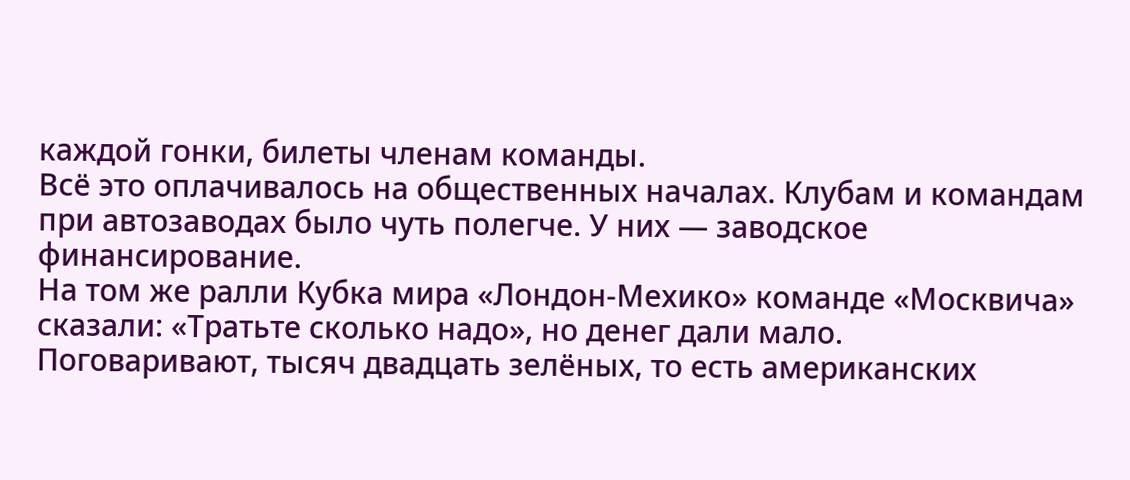каждой гонки, билеты членам команды.
Всё это оплачивалось на общественных началах. Клубам и командам при автозаводах было чуть полегче. У них — заводское финансирование.
На том же ралли Кубка мира «Лондон-Мехико» команде «Москвича» сказали: «Тратьте сколько надо», но денег дали мало.
Поговаривают, тысяч двадцать зелёных, то есть американских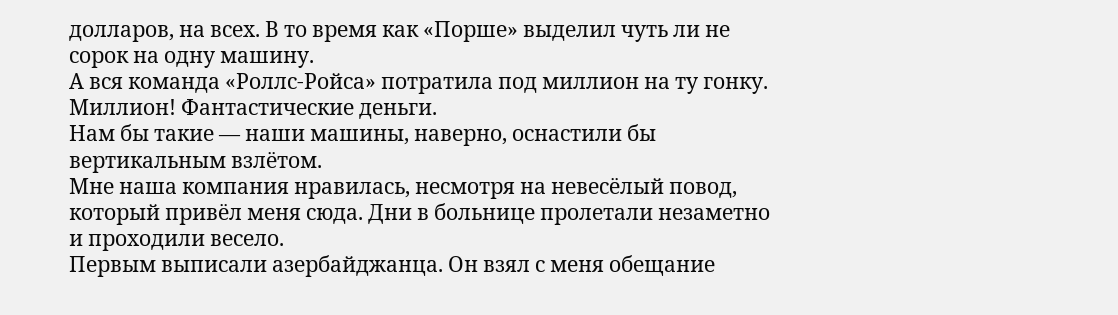долларов, на всех. В то время как «Порше» выделил чуть ли не сорок на одну машину.
А вся команда «Роллс-Ройса» потратила под миллион на ту гонку. Миллион! Фантастические деньги.
Нам бы такие — наши машины, наверно, оснастили бы вертикальным взлётом.
Мне наша компания нравилась, несмотря на невесёлый повод, который привёл меня сюда. Дни в больнице пролетали незаметно и проходили весело.
Первым выписали азербайджанца. Он взял с меня обещание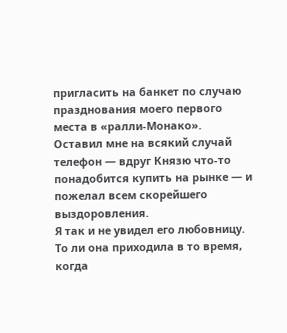пригласить на банкет по случаю празднования моего первого места в «ралли-Монако».
Оставил мне на всякий случай телефон — вдруг Князю что-то понадобится купить на рынке — и пожелал всем скорейшего выздоровления.
Я так и не увидел его любовницу. То ли она приходила в то время, когда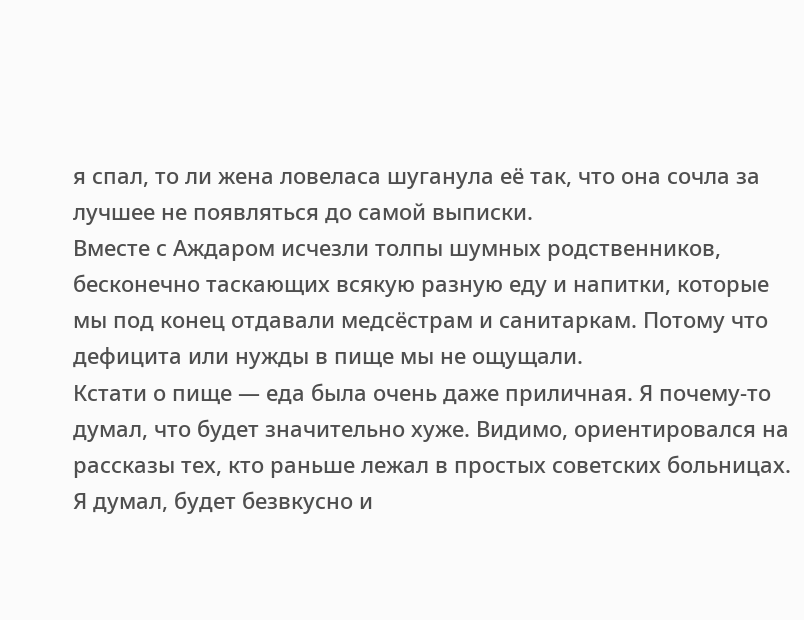я спал, то ли жена ловеласа шуганула её так, что она сочла за лучшее не появляться до самой выписки.
Вместе с Аждаром исчезли толпы шумных родственников, бесконечно таскающих всякую разную еду и напитки, которые мы под конец отдавали медсёстрам и санитаркам. Потому что дефицита или нужды в пище мы не ощущали.
Кстати о пище — еда была очень даже приличная. Я почему-то думал, что будет значительно хуже. Видимо, ориентировался на рассказы тех, кто раньше лежал в простых советских больницах.
Я думал, будет безвкусно и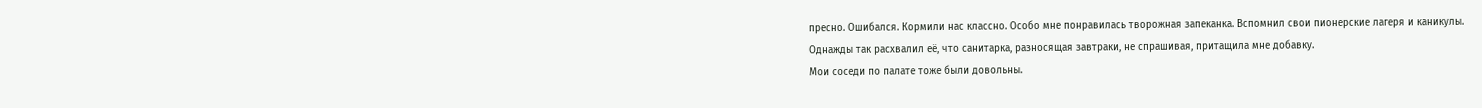пресно. Ошибался. Кормили нас классно. Особо мне понравилась творожная запеканка. Вспомнил свои пионерские лагеря и каникулы.
Однажды так расхвалил её, что санитарка, разносящая завтраки, не спрашивая, притащила мне добавку.
Мои соседи по палате тоже были довольны.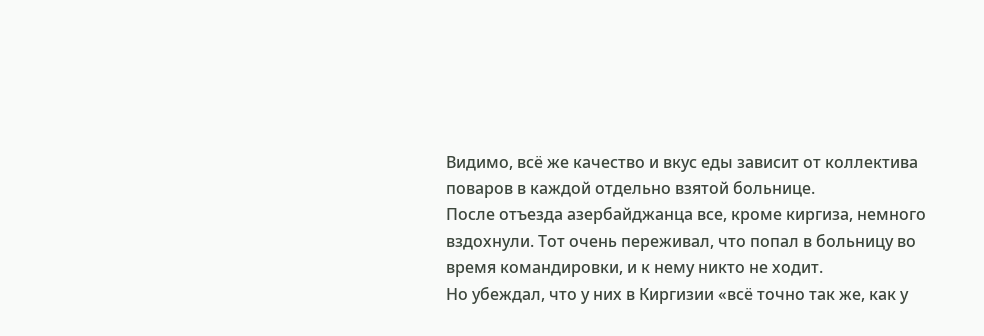Видимо, всё же качество и вкус еды зависит от коллектива поваров в каждой отдельно взятой больнице.
После отъезда азербайджанца все, кроме киргиза, немного вздохнули. Тот очень переживал, что попал в больницу во время командировки, и к нему никто не ходит.
Но убеждал, что у них в Киргизии «всё точно так же, как у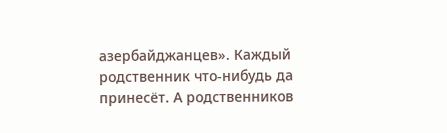азербайджанцев». Каждый родственник что-нибудь да принесёт. А родственников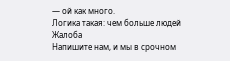— ой как много.
Логика такая: чем больше людей
Жалоба
Напишите нам, и мы в срочном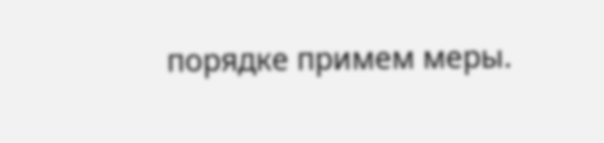порядке примем меры.